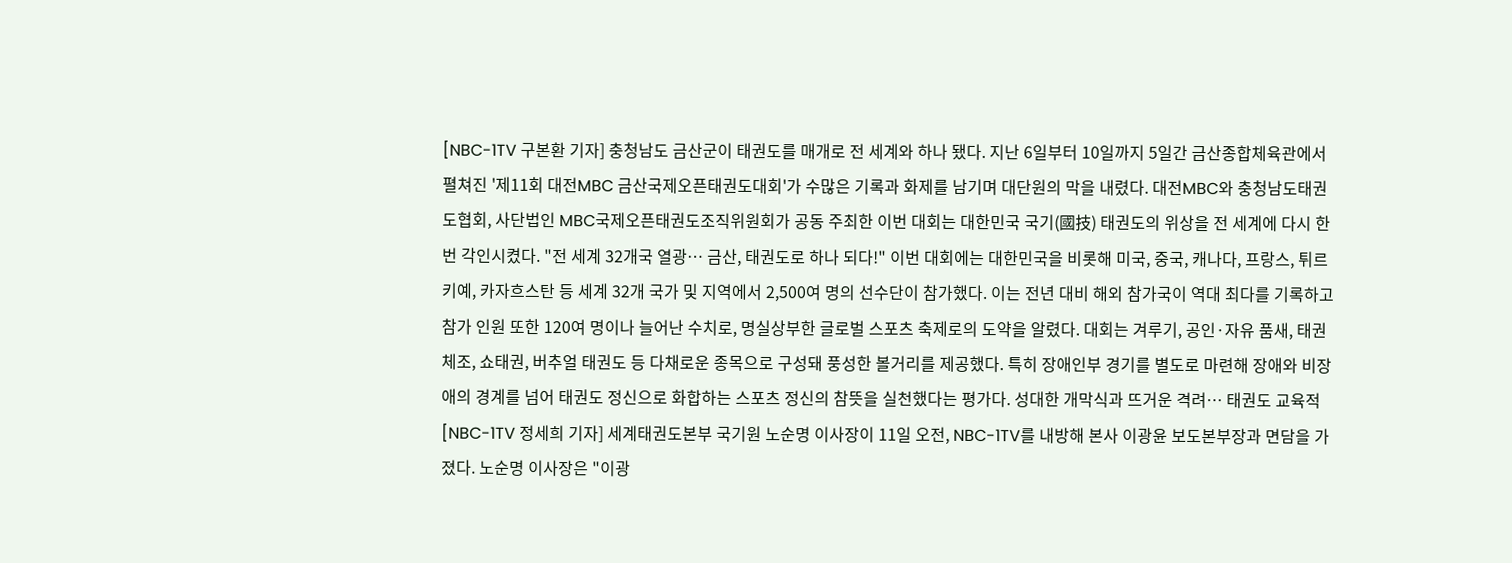[NBC-1TV 구본환 기자] 충청남도 금산군이 태권도를 매개로 전 세계와 하나 됐다. 지난 6일부터 10일까지 5일간 금산종합체육관에서 펼쳐진 '제11회 대전MBC 금산국제오픈태권도대회'가 수많은 기록과 화제를 남기며 대단원의 막을 내렸다. 대전MBC와 충청남도태권도협회, 사단법인 MBC국제오픈태권도조직위원회가 공동 주최한 이번 대회는 대한민국 국기(國技) 태권도의 위상을 전 세계에 다시 한번 각인시켰다. "전 세계 32개국 열광… 금산, 태권도로 하나 되다!" 이번 대회에는 대한민국을 비롯해 미국, 중국, 캐나다, 프랑스, 튀르키예, 카자흐스탄 등 세계 32개 국가 및 지역에서 2,500여 명의 선수단이 참가했다. 이는 전년 대비 해외 참가국이 역대 최다를 기록하고 참가 인원 또한 120여 명이나 늘어난 수치로, 명실상부한 글로벌 스포츠 축제로의 도약을 알렸다. 대회는 겨루기, 공인·자유 품새, 태권체조, 쇼태권, 버추얼 태권도 등 다채로운 종목으로 구성돼 풍성한 볼거리를 제공했다. 특히 장애인부 경기를 별도로 마련해 장애와 비장애의 경계를 넘어 태권도 정신으로 화합하는 스포츠 정신의 참뜻을 실천했다는 평가다. 성대한 개막식과 뜨거운 격려… 태권도 교육적
[NBC-1TV 정세희 기자] 세계태권도본부 국기원 노순명 이사장이 11일 오전, NBC-1TV를 내방해 본사 이광윤 보도본부장과 면담을 가졌다. 노순명 이사장은 "이광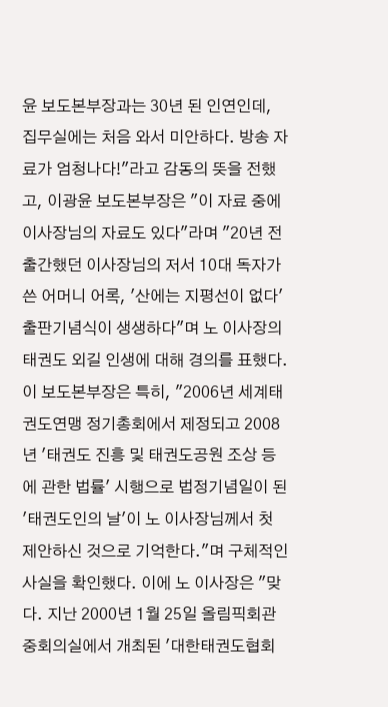윤 보도본부장과는 30년 된 인연인데, 집무실에는 처음 와서 미안하다. 방송 자료가 엄청나다!"라고 감동의 뜻을 전했고, 이광윤 보도본부장은 "이 자료 중에 이사장님의 자료도 있다"라며 "20년 전 출간했던 이사장님의 저서 10대 독자가 쓴 어머니 어록, '산에는 지평선이 없다' 출판기념식이 생생하다"며 노 이사장의 태권도 외길 인생에 대해 경의를 표했다. 이 보도본부장은 특히, "2006년 세계태권도연맹 정기총회에서 제정되고 2008년 '태권도 진흥 및 태권도공원 조상 등에 관한 법률' 시행으로 법정기념일이 된 '태권도인의 날'이 노 이사장님께서 첫 제안하신 것으로 기억한다."며 구체적인 사실을 확인했다. 이에 노 이사장은 "맞다. 지난 2000년 1월 25일 올림픽회관 중회의실에서 개최된 '대한태권도협회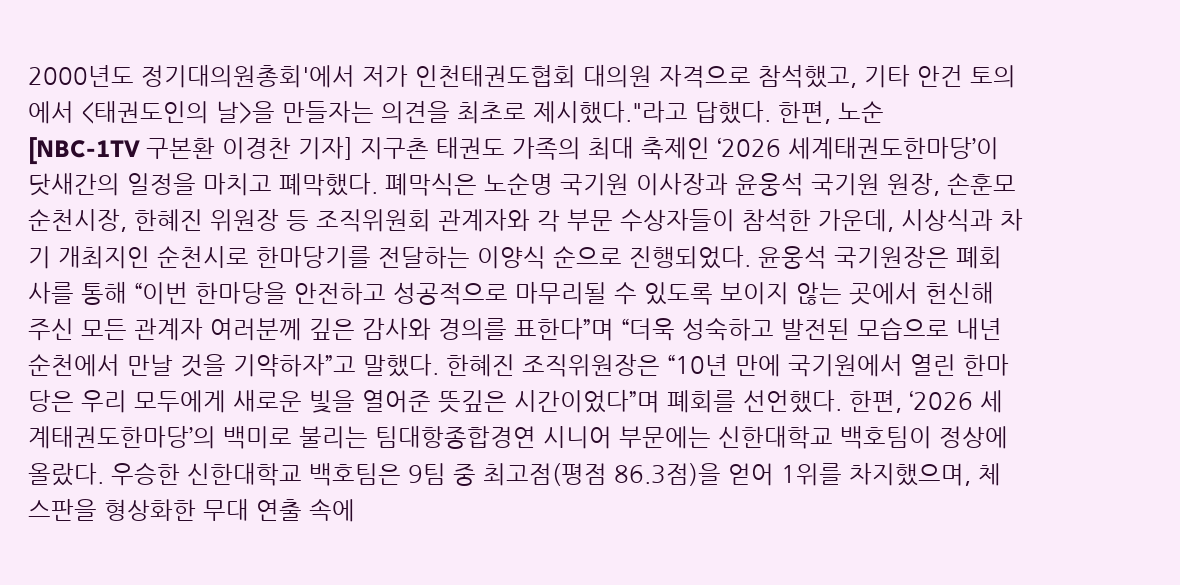2000년도 정기대의원총회'에서 저가 인천태권도협회 대의원 자격으로 참석했고, 기타 안건 토의에서 <태권도인의 날>을 만들자는 의견을 최초로 제시했다."라고 답했다. 한편, 노순
[NBC-1TV 구본환 이경찬 기자] 지구촌 태권도 가족의 최대 축제인 ‘2026 세계태권도한마당’이 닷새간의 일정을 마치고 폐막했다. 폐막식은 노순명 국기원 이사장과 윤웅석 국기원 원장, 손훈모 순천시장, 한혜진 위원장 등 조직위원회 관계자와 각 부문 수상자들이 참석한 가운데, 시상식과 차기 개최지인 순천시로 한마당기를 전달하는 이양식 순으로 진행되었다. 윤웅석 국기원장은 폐회사를 통해 “이번 한마당을 안전하고 성공적으로 마무리될 수 있도록 보이지 않는 곳에서 헌신해 주신 모든 관계자 여러분께 깊은 감사와 경의를 표한다”며 “더욱 성숙하고 발전된 모습으로 내년 순천에서 만날 것을 기약하자”고 말했다. 한혜진 조직위원장은 “10년 만에 국기원에서 열린 한마당은 우리 모두에게 새로운 빛을 열어준 뜻깊은 시간이었다”며 폐회를 선언했다. 한편, ‘2026 세계태권도한마당’의 백미로 불리는 팀대항종합경연 시니어 부문에는 신한대학교 백호팀이 정상에 올랐다. 우승한 신한대학교 백호팀은 9팀 중 최고점(평점 86.3점)을 얻어 1위를 차지했으며, 체스판을 형상화한 무대 연출 속에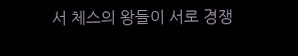서 체스의 왕들이 서로 경쟁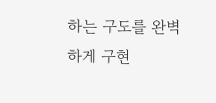하는 구도를 완벽하게 구현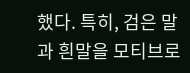했다. 특히, 검은 말과 흰말을 모티브로